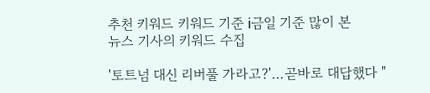추천 키워드 키워드 기준 i금일 기준 많이 본
뉴스 기사의 키워드 수집

'토트넘 대신 리버풀 가라고?'…곧바로 대답했다 "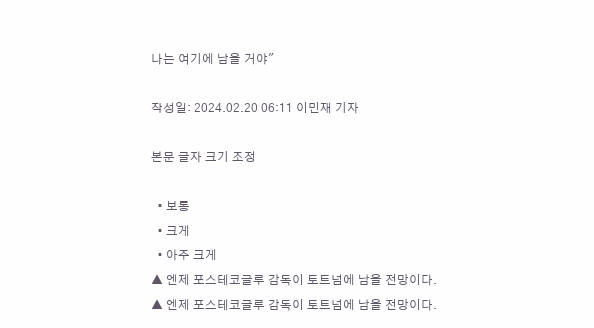나는 여기에 남을 거야"

작성일: 2024.02.20 06:11 이민재 기자

본문 글자 크기 조정

  • 보통
  • 크게
  • 아주 크게
▲ 엔제 포스테코글루 감독이 토트넘에 남을 전망이다.
▲ 엔제 포스테코글루 감독이 토트넘에 남을 전망이다.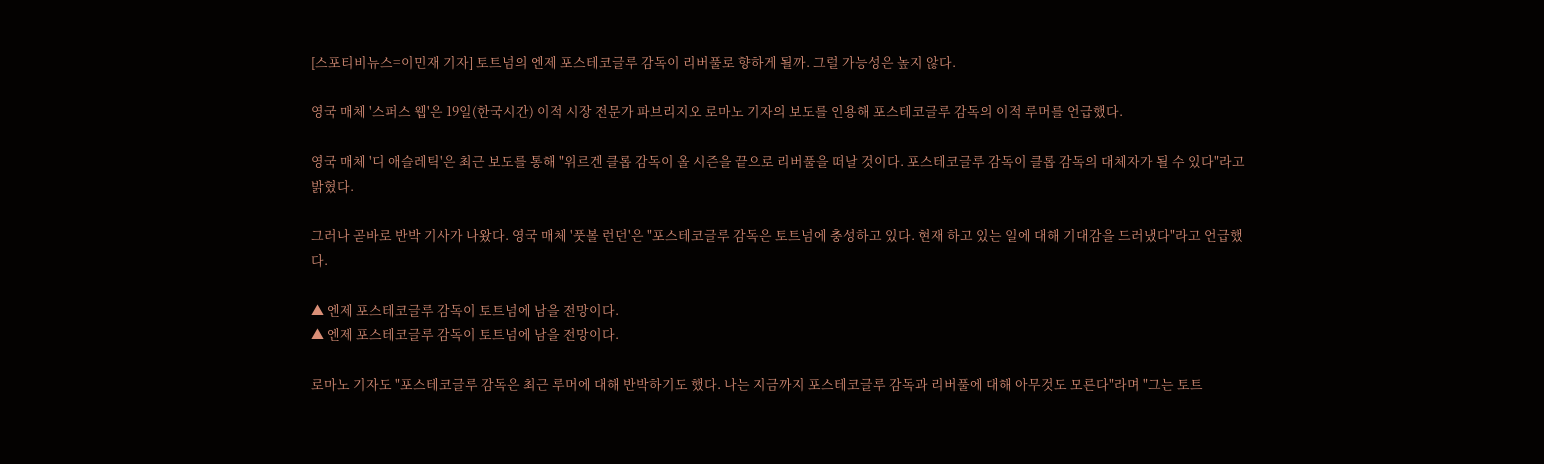[스포티비뉴스=이민재 기자] 토트넘의 엔제 포스테코글루 감독이 리버풀로 향하게 될까. 그럴 가능성은 높지 않다.

영국 매체 '스퍼스 웹'은 19일(한국시간) 이적 시장 전문가 파브리지오 로마노 기자의 보도를 인용해 포스테코글루 감독의 이적 루머를 언급했다.

영국 매체 '디 애슬레틱'은 최근 보도를 통해 "위르겐 클롭 감독이 올 시즌을 끝으로 리버풀을 떠날 것이다. 포스테코글루 감독이 클롭 감독의 대체자가 될 수 있다"라고 밝혔다.

그러나 곧바로 반박 기사가 나왔다. 영국 매체 '풋볼 런던'은 "포스테코글루 감독은 토트넘에 충성하고 있다. 현재 하고 있는 일에 대해 기대감을 드러냈다"라고 언급했다.

▲ 엔제 포스테코글루 감독이 토트넘에 남을 전망이다.
▲ 엔제 포스테코글루 감독이 토트넘에 남을 전망이다.

로마노 기자도 "포스테코글루 감독은 최근 루머에 대해 반박하기도 했다. 나는 지금까지 포스테코글루 감독과 리버풀에 대해 아무것도 모른다"라며 "그는 토트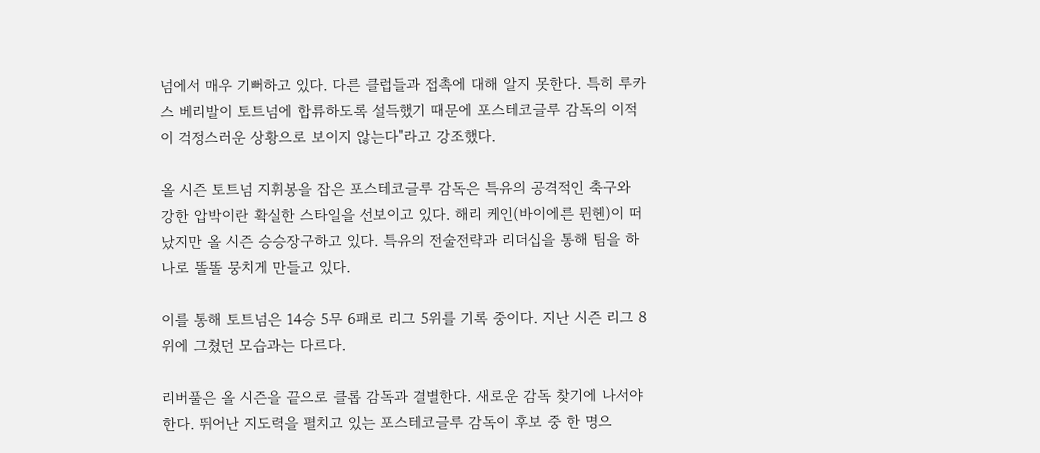넘에서 매우 기뻐하고 있다. 다른 클럽들과 접촉에 대해 알지 못한다. 특히 루카스 베리발이 토트넘에 합류하도록 설득했기 때문에 포스테코글루 감독의 이적이 걱정스러운 상황으로 보이지 않는다"라고 강조했다.

올 시즌 토트넘 지휘봉을 잡은 포스테코글루 감독은 특유의 공격적인 축구와 강한 압박이란 확실한 스타일을 선보이고 있다. 해리 케인(바이에른 뮌헨)이 떠났지만 올 시즌 승승장구하고 있다. 특유의 전술전략과 리더십을 통해 팀을 하나로 똘똘 뭉치게 만들고 있다.

이를 통해 토트넘은 14승 5무 6패로 리그 5위를 기록 중이다. 지난 시즌 리그 8위에 그쳤던 모습과는 다르다.

리버풀은 올 시즌을 끝으로 클롭 감독과 결별한다. 새로운 감독 찾기에 나서야 한다. 뛰어난 지도력을 펼치고 있는 포스테코글루 감독이 후보 중 한 명으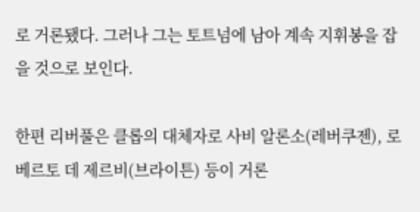로 거론됐다. 그러나 그는 토트넘에 남아 계속 지휘봉을 잡을 것으로 보인다.

한편 리버풀은 클롭의 대체자로 사비 알론소(레버쿠젠), 로베르토 데 제르비(브라이튼) 등이 거론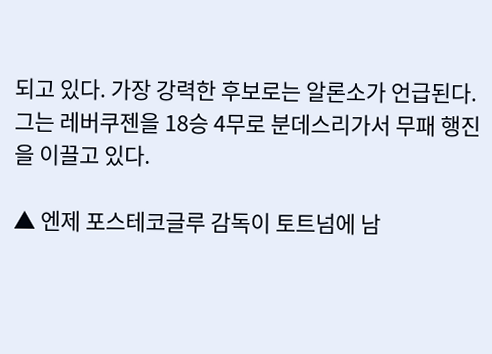되고 있다. 가장 강력한 후보로는 알론소가 언급된다. 그는 레버쿠젠을 18승 4무로 분데스리가서 무패 행진을 이끌고 있다.

▲ 엔제 포스테코글루 감독이 토트넘에 남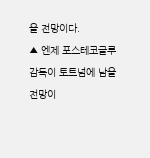을 전망이다.
▲ 엔제 포스테코글루 감독이 토트넘에 남을 전망이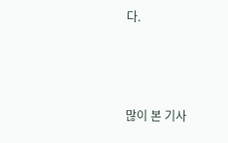다.



많이 본 기사